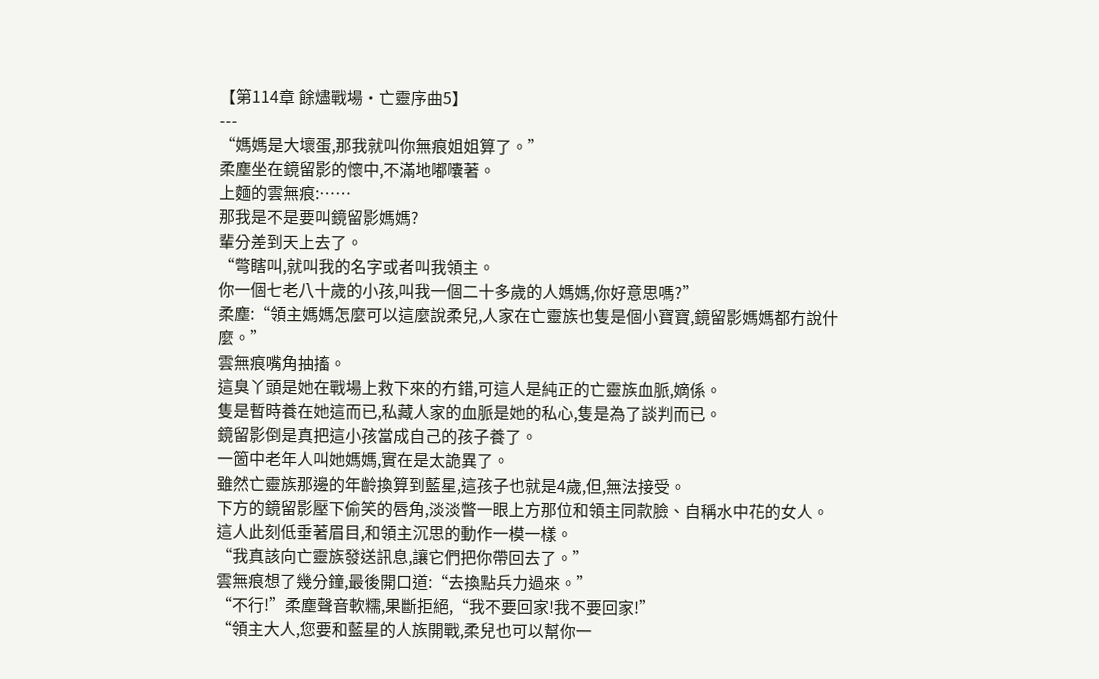【第114章 餘燼戰場·亡靈序曲5】
---
“媽媽是大壞蛋,那我就叫你無痕姐姐算了。”
柔塵坐在鏡留影的懷中,不滿地嘟囔著。
上麵的雲無痕:……
那我是不是要叫鏡留影媽媽?
輩分差到天上去了。
“彆瞎叫,就叫我的名字或者叫我領主。
你一個七老八十歲的小孩,叫我一個二十多歲的人媽媽,你好意思嗎?”
柔塵:“領主媽媽怎麼可以這麼說柔兒,人家在亡靈族也隻是個小寶寶,鏡留影媽媽都冇說什麼。”
雲無痕嘴角抽搐。
這臭丫頭是她在戰場上救下來的冇錯,可這人是純正的亡靈族血脈,嫡係。
隻是暫時養在她這而已,私藏人家的血脈是她的私心,隻是為了談判而已。
鏡留影倒是真把這小孩當成自己的孩子養了。
一箇中老年人叫她媽媽,實在是太詭異了。
雖然亡靈族那邊的年齡換算到藍星,這孩子也就是4歲,但,無法接受。
下方的鏡留影壓下偷笑的唇角,淡淡瞥一眼上方那位和領主同款臉、自稱水中花的女人。
這人此刻低垂著眉目,和領主沉思的動作一模一樣。
“我真該向亡靈族發送訊息,讓它們把你帶回去了。”
雲無痕想了幾分鐘,最後開口道:“去換點兵力過來。”
“不行!”柔塵聲音軟糯,果斷拒絕,“我不要回家!我不要回家!”
“領主大人,您要和藍星的人族開戰,柔兒也可以幫你一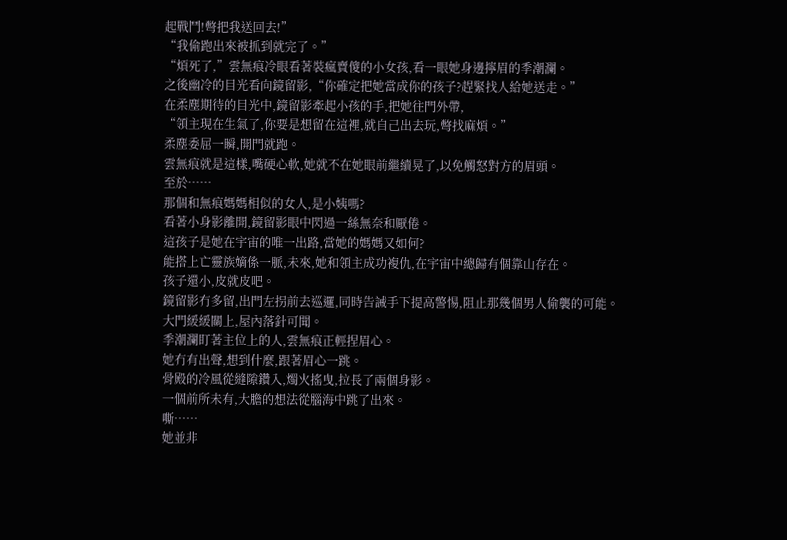起戰鬥!彆把我送回去!”
“我偷跑出來被抓到就完了。”
“煩死了,”雲無痕冷眼看著裝瘋賣傻的小女孩,看一眼她身邊擰眉的季潮瀾。
之後幽冷的目光看向鏡留影,“你確定把她當成你的孩子?趕緊找人給她送走。”
在柔塵期待的目光中,鏡留影牽起小孩的手,把她往門外帶,
“領主現在生氣了,你要是想留在這裡,就自己出去玩,彆找麻煩。”
柔塵委屈一瞬,開門就跑。
雲無痕就是這樣,嘴硬心軟,她就不在她眼前繼續晃了,以免觸怒對方的眉頭。
至於……
那個和無痕媽媽相似的女人,是小姨嗎?
看著小身影離開,鏡留影眼中閃過一絲無奈和厭倦。
這孩子是她在宇宙的唯一出路,當她的媽媽又如何?
能搭上亡靈族嫡係一脈,未來,她和領主成功複仇,在宇宙中總歸有個靠山存在。
孩子還小,皮就皮吧。
鏡留影冇多留,出門左拐前去巡邏,同時告誡手下提高警惕,阻止那幾個男人偷襲的可能。
大門緩緩關上,屋內落針可聞。
季潮瀾盯著主位上的人,雲無痕正輕捏眉心。
她冇有出聲,想到什麼,跟著眉心一跳。
骨殿的冷風從縫隙鑽入,燭火搖曳,拉長了兩個身影。
一個前所未有,大膽的想法從腦海中跳了出來。
嘶……
她並非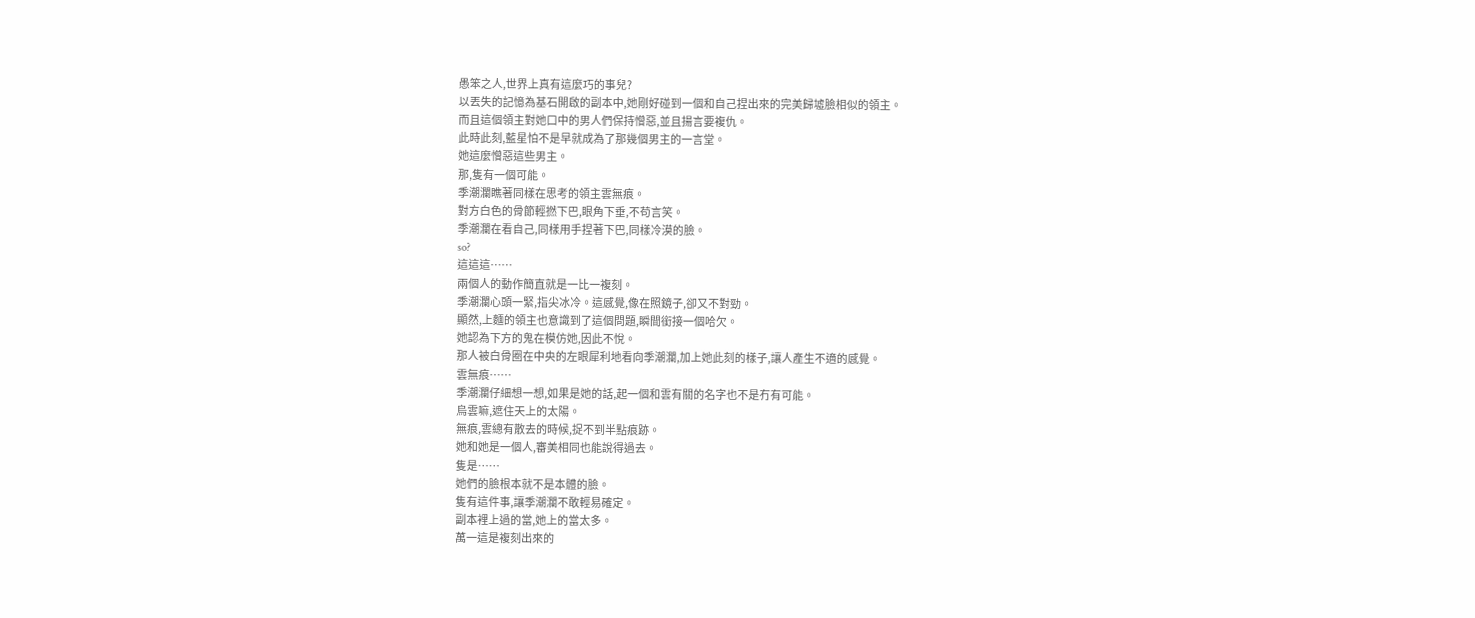愚笨之人,世界上真有這麼巧的事兒?
以丟失的記憶為基石開啟的副本中,她剛好碰到一個和自己捏出來的完美歸墟臉相似的領主。
而且這個領主對她口中的男人們保持憎惡,並且揚言要複仇。
此時此刻,藍星怕不是早就成為了那幾個男主的一言堂。
她這麼憎惡這些男主。
那,隻有一個可能。
季潮瀾瞧著同樣在思考的領主雲無痕。
對方白色的骨節輕撚下巴,眼角下垂,不苟言笑。
季潮瀾在看自己,同樣用手捏著下巴,同樣冷漠的臉。
so?
這這這……
兩個人的動作簡直就是一比一複刻。
季潮瀾心頭一緊,指尖冰冷。這感覺,像在照鏡子,卻又不對勁。
顯然,上麵的領主也意識到了這個問題,瞬間銜接一個哈欠。
她認為下方的鬼在模仿她,因此不悅。
那人被白骨圈在中央的左眼犀利地看向季潮瀾,加上她此刻的樣子,讓人產生不適的感覺。
雲無痕……
季潮瀾仔細想一想,如果是她的話,起一個和雲有關的名字也不是冇有可能。
烏雲嘛,遮住天上的太陽。
無痕,雲總有散去的時候,捉不到半點痕跡。
她和她是一個人,審美相同也能說得過去。
隻是……
她們的臉根本就不是本體的臉。
隻有這件事,讓季潮瀾不敢輕易確定。
副本裡上過的當,她上的當太多。
萬一這是複刻出來的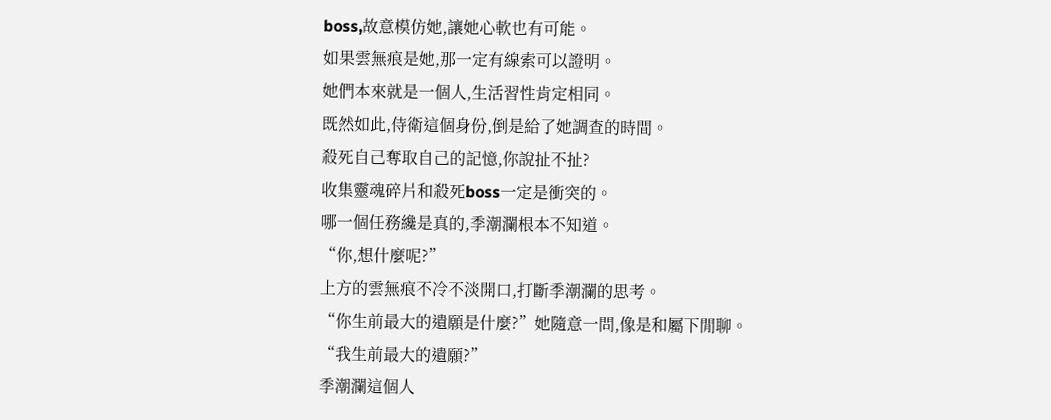boss,故意模仿她,讓她心軟也有可能。
如果雲無痕是她,那一定有線索可以證明。
她們本來就是一個人,生活習性肯定相同。
既然如此,侍衛這個身份,倒是給了她調查的時間。
殺死自己奪取自己的記憶,你說扯不扯?
收集靈魂碎片和殺死boss一定是衝突的。
哪一個任務纔是真的,季潮瀾根本不知道。
“你,想什麼呢?”
上方的雲無痕不冷不淡開口,打斷季潮瀾的思考。
“你生前最大的遺願是什麼?”她隨意一問,像是和屬下閒聊。
“我生前最大的遺願?”
季潮瀾這個人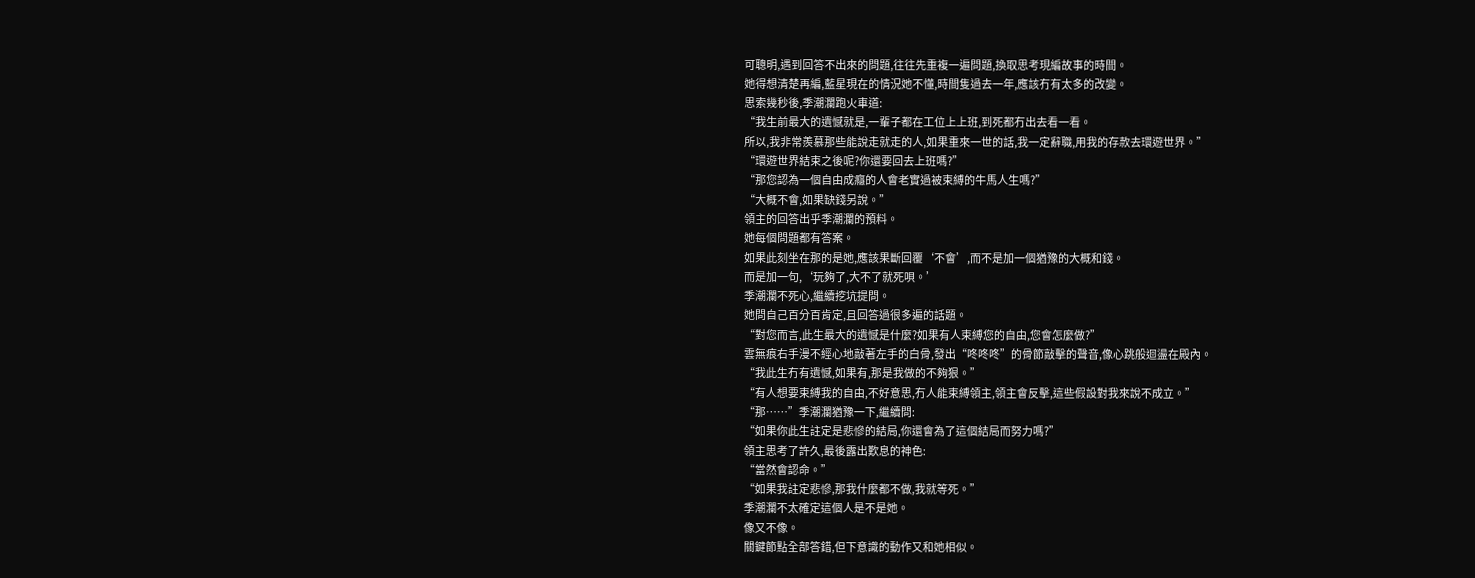可聰明,遇到回答不出來的問題,往往先重複一遍問題,換取思考現編故事的時間。
她得想清楚再編,藍星現在的情況她不懂,時間隻過去一年,應該冇有太多的改變。
思索幾秒後,季潮瀾跑火車道:
“我生前最大的遺憾就是,一輩子都在工位上上班,到死都冇出去看一看。
所以,我非常羨慕那些能說走就走的人,如果重來一世的話,我一定辭職,用我的存款去環遊世界。”
“環遊世界結束之後呢?你還要回去上班嗎?”
“那您認為一個自由成癮的人會老實過被束縛的牛馬人生嗎?”
“大概不會,如果缺錢另說。”
領主的回答出乎季潮瀾的預料。
她每個問題都有答案。
如果此刻坐在那的是她,應該果斷回覆‘不會’,而不是加一個猶豫的大概和錢。
而是加一句,‘玩夠了,大不了就死唄。’
季潮瀾不死心,繼續挖坑提問。
她問自己百分百肯定,且回答過很多遍的話題。
“對您而言,此生最大的遺憾是什麼?如果有人束縛您的自由,您會怎麼做?”
雲無痕右手漫不經心地敲著左手的白骨,發出“咚咚咚”的骨節敲擊的聲音,像心跳般迴盪在殿內。
“我此生冇有遺憾,如果有,那是我做的不夠狠。”
“有人想要束縛我的自由,不好意思,冇人能束縛領主,領主會反擊,這些假設對我來說不成立。”
“那……”季潮瀾猶豫一下,繼續問:
“如果你此生註定是悲慘的結局,你還會為了這個結局而努力嗎?”
領主思考了許久,最後露出歎息的神色:
“當然會認命。”
“如果我註定悲慘,那我什麼都不做,我就等死。”
季潮瀾不太確定這個人是不是她。
像又不像。
關鍵節點全部答錯,但下意識的動作又和她相似。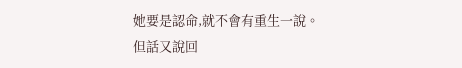她要是認命,就不會有重生一說。
但話又說回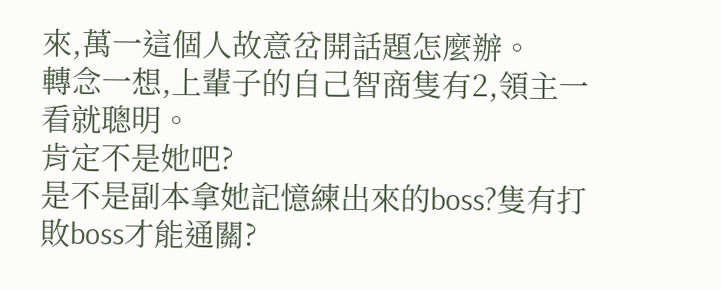來,萬一這個人故意岔開話題怎麼辦。
轉念一想,上輩子的自己智商隻有2,領主一看就聰明。
肯定不是她吧?
是不是副本拿她記憶練出來的boss?隻有打敗boss才能通關?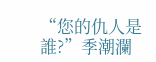“您的仇人是誰?”季潮瀾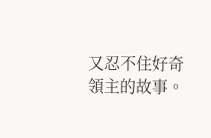又忍不住好奇領主的故事。